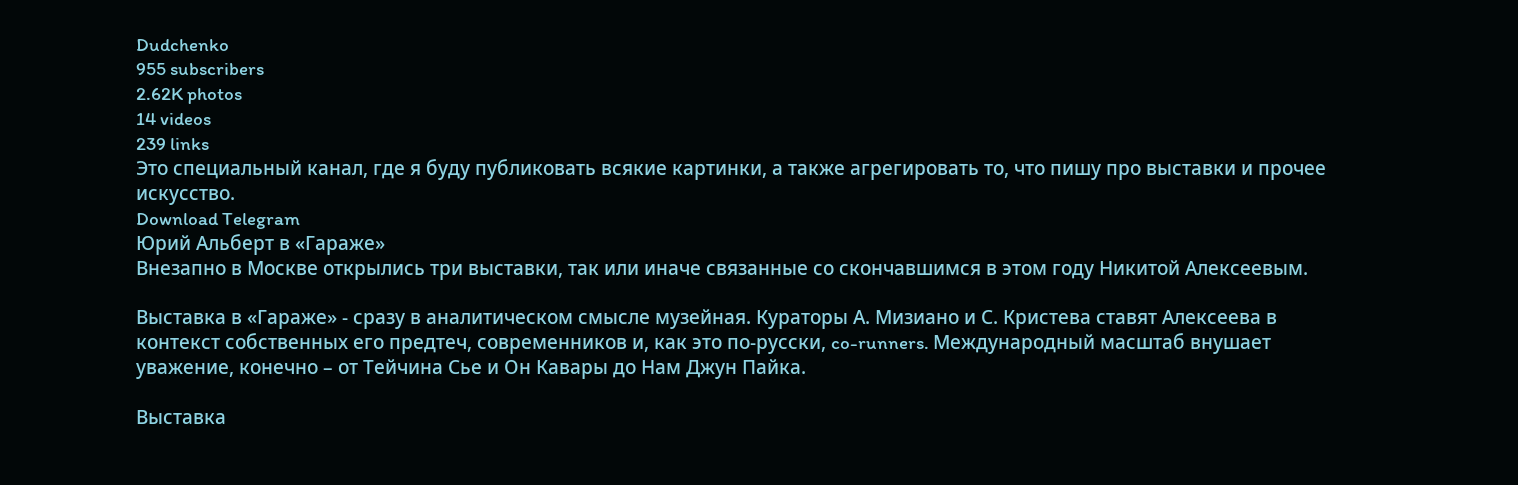Dudchenko
955 subscribers
2.62K photos
14 videos
239 links
Это специальный канал, где я буду публиковать всякие картинки, а также агрегировать то, что пишу про выставки и прочее искусство.
Download Telegram
Юрий Альберт в «Гараже»
Внезапно в Москве открылись три выставки, так или иначе связанные со скончавшимся в этом году Никитой Алексеевым.

Выставка в «Гараже» - сразу в аналитическом смысле музейная. Кураторы А. Мизиано и С. Кристева ставят Алексеева в контекст собственных его предтеч, современников и, как это по-русски, co-runners. Международный масштаб внушает уважение, конечно – от Тейчина Сье и Он Кавары до Нам Джун Пайка.

Выставка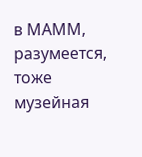в МАММ, разумеется, тоже музейная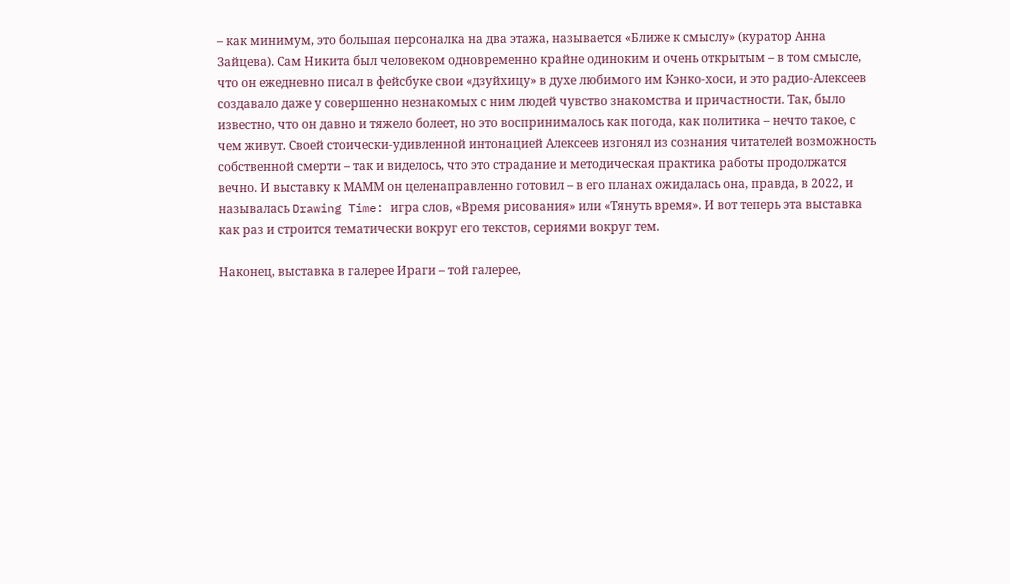– как минимум, это большая персоналка на два этажа, называется «Ближе к смыслу» (куратор Анна Зайцева). Сам Никита был человеком одновременно крайне одиноким и очень открытым – в том смысле, что он ежедневно писал в фейсбуке свои «дзуйхицу» в духе любимого им Кэнко-хоси, и это радио-Алексеев создавало даже у совершенно незнакомых с ним людей чувство знакомства и причастности. Так, было известно, что он давно и тяжело болеет, но это воспринималось как погода, как политика – нечто такое, с чем живут. Своей стоически-удивленной интонацией Алексеев изгонял из сознания читателей возможность собственной смерти – так и виделось, что это страдание и методическая практика работы продолжатся вечно. И выставку к МАММ он целенаправленно готовил – в его планах ожидалась она, правда, в 2022, и называлась Drawing Time: игра слов, «Время рисования» или «Тянуть время». И вот теперь эта выставка как раз и строится тематически вокруг его текстов, сериями вокруг тем.

Наконец, выставка в галерее Ираги – той галерее,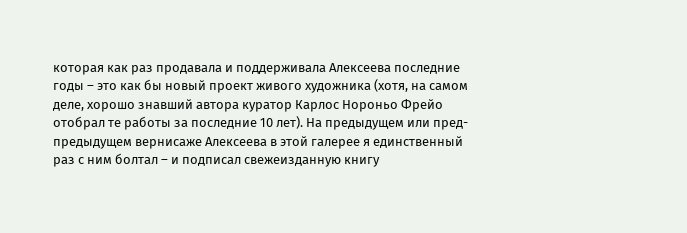которая как раз продавала и поддерживала Алексеева последние годы – это как бы новый проект живого художника (хотя, на самом деле, хорошо знавший автора куратор Карлос Нороньо Фрейо отобрал те работы за последние 10 лет). На предыдущем или пред-предыдущем вернисаже Алексеева в этой галерее я единственный раз с ним болтал – и подписал свежеизданную книгу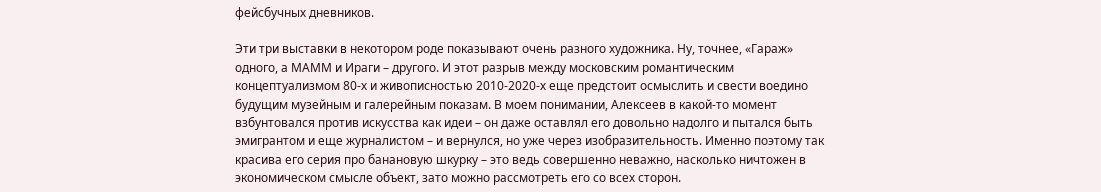фейсбучных дневников.

Эти три выставки в некотором роде показывают очень разного художника. Ну, точнее, «Гараж» одного, а МАММ и Ираги – другого. И этот разрыв между московским романтическим концептуализмом 80-х и живописностью 2010-2020-х еще предстоит осмыслить и свести воедино будущим музейным и галерейным показам. В моем понимании, Алексеев в какой-то момент взбунтовался против искусства как идеи – он даже оставлял его довольно надолго и пытался быть эмигрантом и еще журналистом – и вернулся, но уже через изобразительность. Именно поэтому так красива его серия про банановую шкурку – это ведь совершенно неважно, насколько ничтожен в экономическом смысле объект, зато можно рассмотреть его со всех сторон.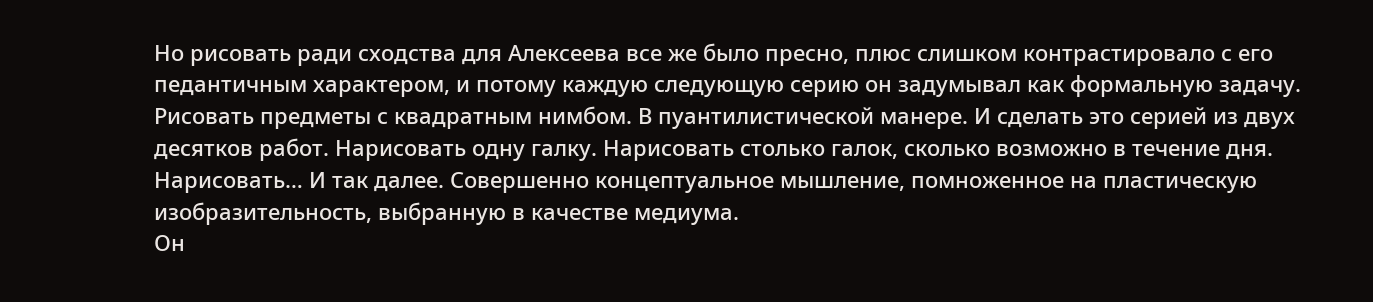Но рисовать ради сходства для Алексеева все же было пресно, плюс слишком контрастировало с его педантичным характером, и потому каждую следующую серию он задумывал как формальную задачу. Рисовать предметы с квадратным нимбом. В пуантилистической манере. И сделать это серией из двух десятков работ. Нарисовать одну галку. Нарисовать столько галок, сколько возможно в течение дня. Нарисовать… И так далее. Совершенно концептуальное мышление, помноженное на пластическую изобразительность, выбранную в качестве медиума.
Он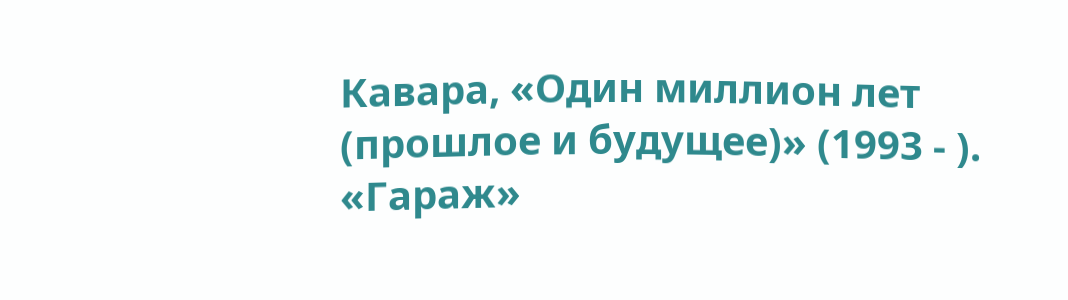Кавара, «Один миллион лет (прошлое и будущее)» (1993 - ). «Гараж»